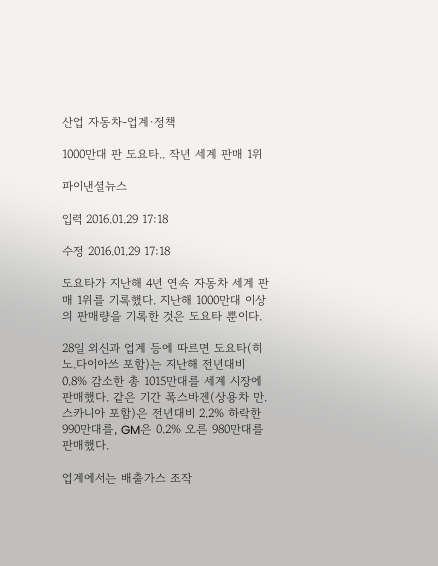산업 자동차-업계·정책

1000만대 판 도요타.. 작년 세계 판매 1위

파이낸셜뉴스

입력 2016.01.29 17:18

수정 2016.01.29 17:18

도요타가 지난해 4년 연속 자동차 세계 판매 1위를 기록했다. 지난해 1000만대 이상의 판매량을 기록한 것은 도요타 뿐이다.

28일 외신과 업계 등에 따르면 도요타(히노.다이아쓰 포함)는 지난해 전년대비 0.8% 감소한 총 1015만대를 세계 시장에 판매했다. 같은 기간 폭스바겐(상용차 만.스카니아 포함)은 전년대비 2.2% 하락한 990만대를, GM은 0.2% 오른 980만대를 판매했다.

업계에서는 배출가스 조작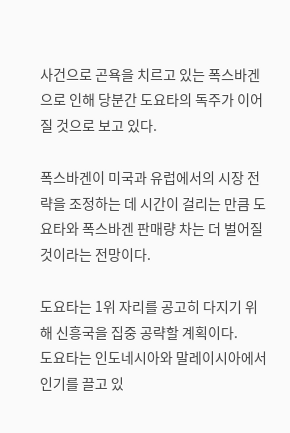사건으로 곤욕을 치르고 있는 폭스바겐으로 인해 당분간 도요타의 독주가 이어질 것으로 보고 있다.

폭스바겐이 미국과 유럽에서의 시장 전략을 조정하는 데 시간이 걸리는 만큼 도요타와 폭스바겐 판매량 차는 더 벌어질 것이라는 전망이다.

도요타는 1위 자리를 공고히 다지기 위해 신흥국을 집중 공략할 계획이다.
도요타는 인도네시아와 말레이시아에서 인기를 끌고 있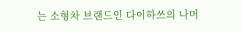는 소형차 브랜드인 다이하쓰의 나머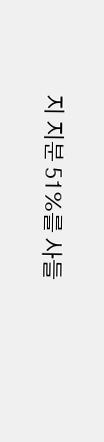지 지분 51%를 사들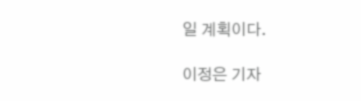일 계획이다.

이정은 기자